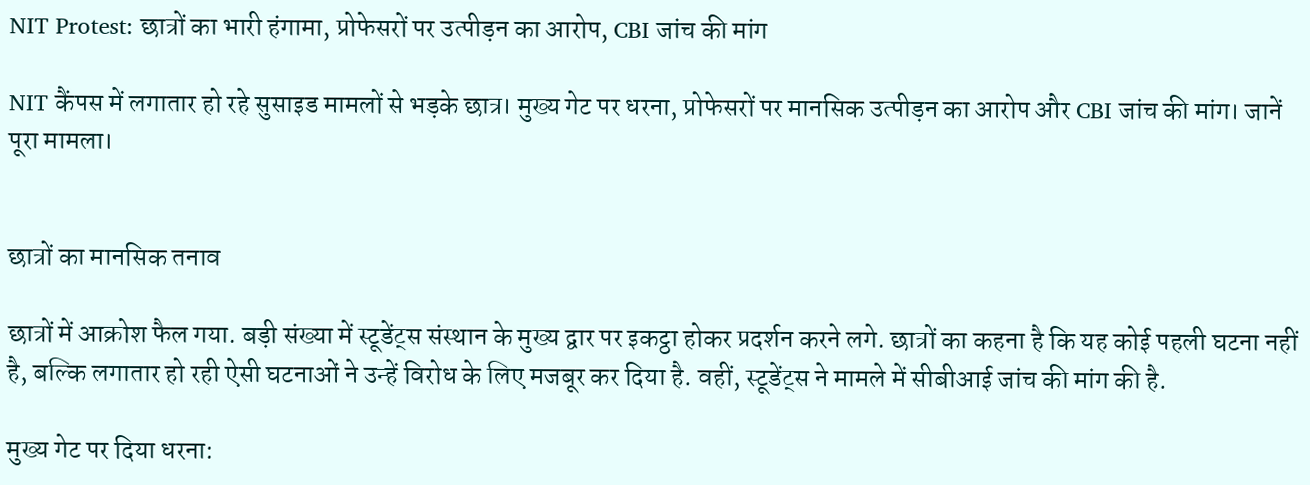NIT Protest: छात्रों का भारी हंगामा, प्रोफेसरों पर उत्पीड़न का आरोप, CBI जांच की मांग

NIT कैंपस में लगातार हो रहे सुसाइड मामलों से भड़के छात्र। मुख्य गेट पर धरना, प्रोफेसरों पर मानसिक उत्पीड़न का आरोप और CBI जांच की मांग। जानें पूरा मामला।


छात्रों का मानसिक तनाव

छात्रों में आक्रोश फैल गया. बड़ी संख्या में स्टूडेंट्स संस्थान के मुख्य द्वार पर इकट्ठा होकर प्रदर्शन करने लगे. छात्रों का कहना है कि यह कोई पहली घटना नहीं है, बल्कि लगातार हो रही ऐसी घटनाओं ने उन्हें विरोध के लिए मजबूर कर दिया है. वहीं, स्टूडेंट्स ने मामले में सीबीआई जांच की मांग की है.

मुख्य गेट पर दिया धरना: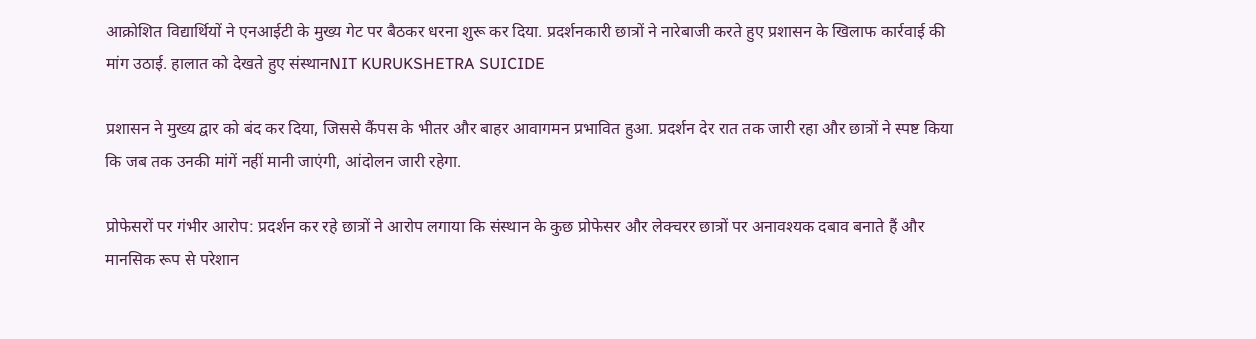आक्रोशित विद्यार्थियों ने एनआईटी के मुख्य गेट पर बैठकर धरना शुरू कर दिया. प्रदर्शनकारी छात्रों ने नारेबाजी करते हुए प्रशासन के खिलाफ कार्रवाई की मांग उठाई. हालात को देखते हुए संस्थानNIT KURUKSHETRA SUICIDE

प्रशासन ने मुख्य द्वार को बंद कर दिया, जिससे कैंपस के भीतर और बाहर आवागमन प्रभावित हुआ. प्रदर्शन देर रात तक जारी रहा और छात्रों ने स्पष्ट किया कि जब तक उनकी मांगें नहीं मानी जाएंगी, आंदोलन जारी रहेगा.

प्रोफेसरों पर गंभीर आरोप: प्रदर्शन कर रहे छात्रों ने आरोप लगाया कि संस्थान के कुछ प्रोफेसर और लेक्चरर छात्रों पर अनावश्यक दबाव बनाते हैं और मानसिक रूप से परेशान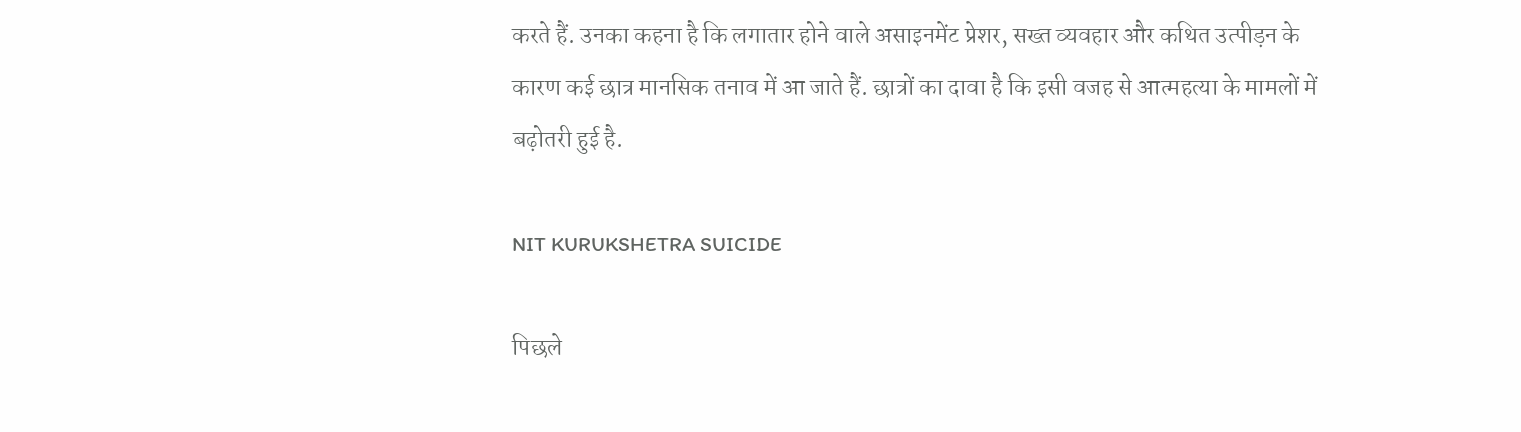करते हैं. उनका कहना है कि लगातार होने वाले असाइनमेंट प्रेशर, सख्त व्यवहार और कथित उत्पीड़न के कारण कई छात्र मानसिक तनाव में आ जाते हैं. छात्रों का दावा है कि इसी वजह से आत्महत्या के मामलों में बढ़ोतरी हुई है.

NIT KURUKSHETRA SUICIDE

पिछले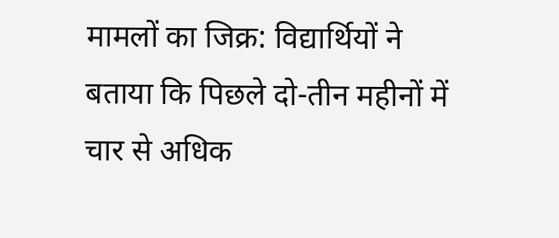मामलों का जिक्र: विद्यार्थियों ने बताया कि पिछले दो-तीन महीनों में चार से अधिक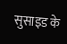सुसाइड के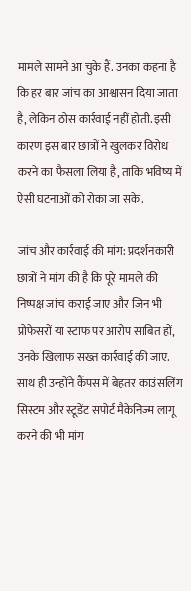मामले सामने आ चुके हैं. उनका कहना है कि हर बार जांच का आश्वासन दिया जाता है, लेकिन ठोस कार्रवाई नहीं होती. इसी कारण इस बार छात्रों ने खुलकर विरोध करने का फैसला लिया है, ताकि भविष्य में ऐसी घटनाओं को रोका जा सके.

जांच और कार्रवाई की मांग: प्रदर्शनकारी छात्रों ने मांग की है कि पूरे मामले की निष्पक्ष जांच कराई जाए और जिन भी प्रोफेसरों या स्टाफ पर आरोप साबित हों, उनके खिलाफ सख्त कार्रवाई की जाए. साथ ही उन्होंने कैंपस में बेहतर काउंसलिंग सिस्टम और स्टूडेंट सपोर्ट मैकेनिज्म लागू करने की भी मांग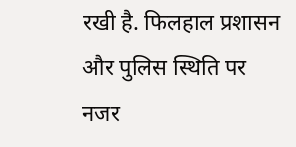रखी है. फिलहाल प्रशासन और पुलिस स्थिति पर नजर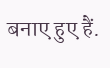बनाए हुए हैं.